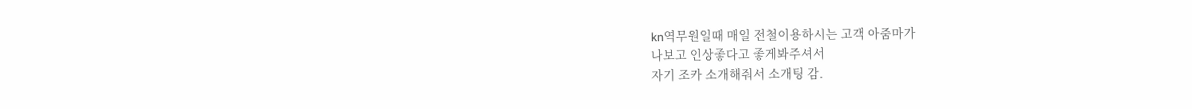kn역무원일때 매일 전철이용하시는 고객 아줌마가
나보고 인상좋다고 좋게봐주셔서
자기 조카 소개해줘서 소개팅 감.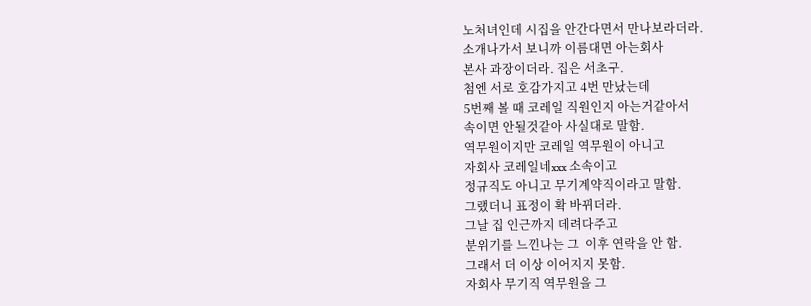노처녀인데 시집을 안간다면서 만나보라더라.
소개나가서 보니까 이름대면 아는회사
본사 과장이더라. 집은 서초구.
첨엔 서로 호감가지고 4번 만났는데
5번째 볼 때 코레일 직원인지 아는거같아서
속이면 안될것같아 사실대로 말함.
역무원이지만 코레일 역무원이 아니고
자회사 코레일네xxx 소속이고
정규직도 아니고 무기계약직이라고 말함.
그랬더니 표정이 확 바뀌더라.
그날 집 인근까지 데려다주고
분위기를 느낀나는 그  이후 연락을 안 함.
그래서 더 이상 이어지지 못함.
자회사 무기직 역무원을 그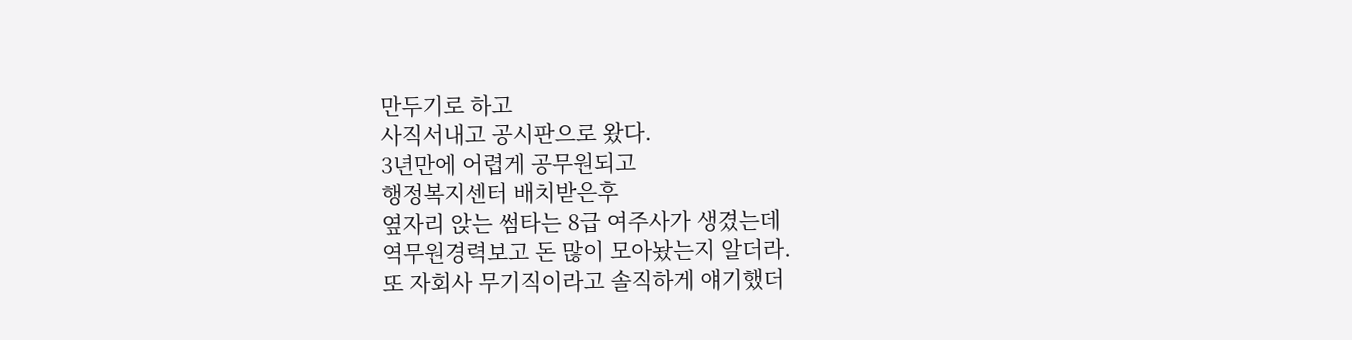만두기로 하고
사직서내고 공시판으로 왔다.
3년만에 어렵게 공무원되고
행정복지센터 배치받은후
옆자리 앉는 썸타는 8급 여주사가 생겼는데
역무원경력보고 돈 많이 모아놨는지 알더라.
또 자회사 무기직이라고 솔직하게 얘기했더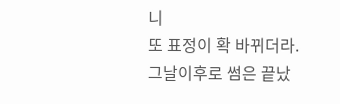니
또 표정이 확 바뀌더라.
그날이후로 썸은 끝났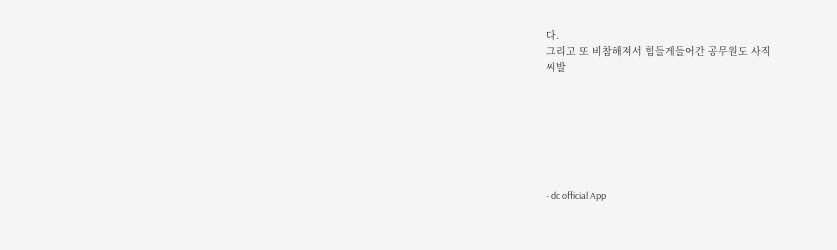다.
그리고 또 비참해져서 힘들게들어간 공무원도 사직
씨발







- dc official App